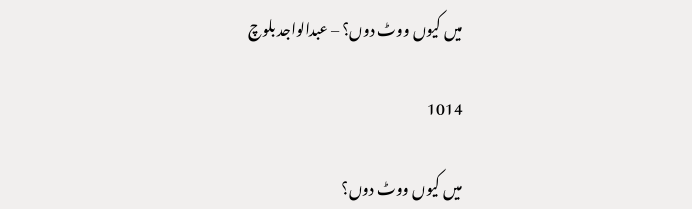میں کیوں ووٹ دوں؟ – عبدالواجد بلوچ

1014

میں کیوں ووٹ دوں؟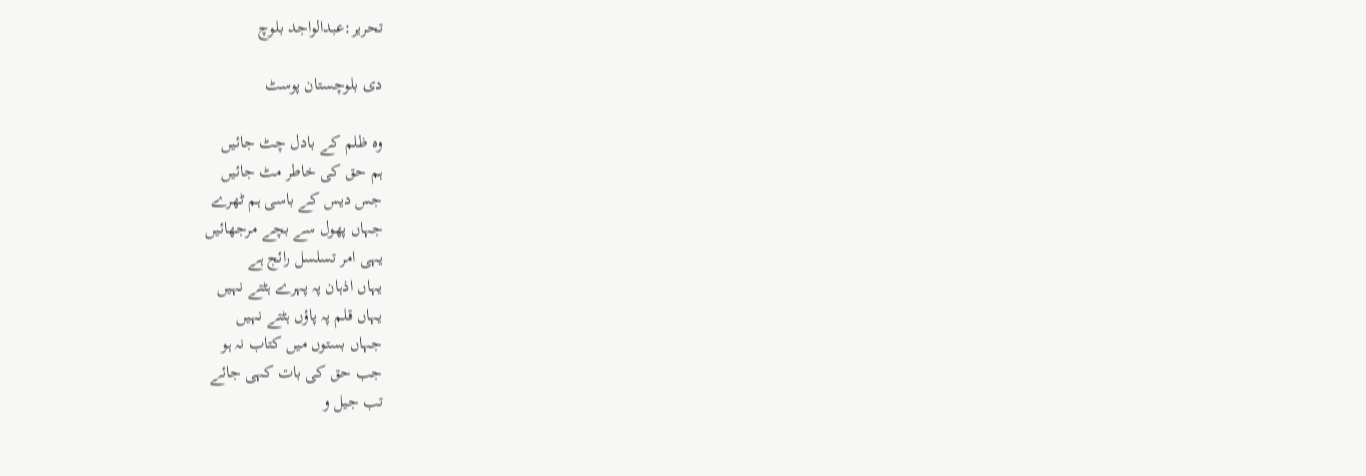تحریر:عبدالواجد بلوچ

دی بلوچستان پوسٹ

وہ ظلم کے بادل چٹ جائیں
ہم حق کی خاطر مٹ جائیں
جس دیس کے باسی ہم ٹھرے
جہاں پھول سے بچے مرجھائیں
یہی امر تسلسل رائج ہے
یہاں اذہان پہ پہرے ہٹتے نہیں
یہاں قلم پہ پاؤں ہٹتے نہیں
جہاں بستوں میں کتاب نہ ہو
جب حق کی بات کہی جائے
تب جیل و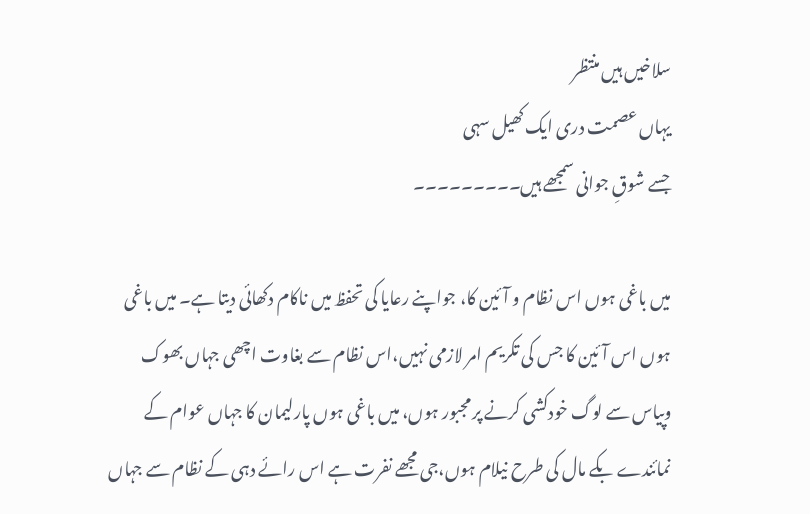سلاخیں ہیں منتظر
یہاں عصمت دری ایک کھیل سہی
جسے شوقِ جوانی سمجھے ہیں۔۔۔۔۔۔۔۔۔

میں باغی ہوں اس نظام و آئین کا، جواپنے رعایا کی تحفظ میں ناکام دکھائی دیتا ہے۔ میں باغی ہوں اس آئین کا جس کی تکریم امر لازمی نہیں،اس نظام سے بغاوت اچھی جہاں بھوک وپیاس سے لوگ خودکشی کرنے پر مجبور ہوں، میں باغی ہوں پارلیمان کا جہاں عوام کے نمائندے بکے مال کی طرح نیلام ہوں،جی مجھے نفرت ہے اس رائے دہی کے نظام سے جہاں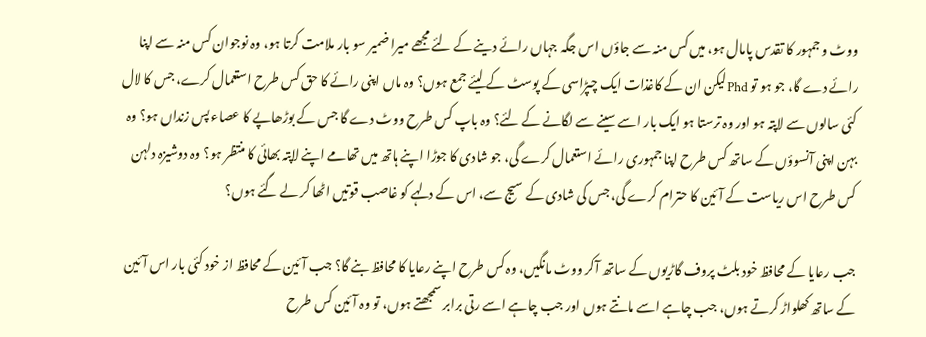ووٹ و جمہور کا تقدس پامال ہو، میں کس منہ سے جاؤں اس جگہ جہاں رائے دینے کے لئے مجھے میرا ضمیر سو بار ملامت کرتا ہو، وہ نوجوان کس منہ سے اپنا رائے دے گا، جو ہو تو Phdلیکن ان کے کاغذات ایک چپڑاسی کے پوسٹ کے لیئے جمع ہوں؟ وہ ماں اپنی رائے کا حق کس طرح استعمال کرے، جس کا لال کئی سالوں سے لاپتہ ہو اور وہ ترستا ہو ایک بار اسے سینے سے لگانے کے لئے؟ وہ باپ کس طرح ووٹ دے گا جس کے بوڑھاپے کا عصاء پس زنداں ہو؟ وہ بہن اپنی آنسوؤں کے ساتھ کس طرح اپنا جمہوری رائے استعمال کرے گی، جو شادی کا جوڑا اپنے ہاتھ میں تھامے اپنے لاپتہ بھائی کا منتظر ہو؟ وہ دوشیزہ دلہن کس طرح اس ریاست کے آئین کا حترام کرے گی، جس کی شادی کے سیج سے، اس کے دلہے کو غاصب قوتیں اٹھا کر لے گئے ہوں؟

جب رعایا کے محافظ خود بلٹ پروف گاڑیوں کے ساتھ آکر ووٹ مانگیں، وہ کس طرح اپنے رعایا کا محافظ بنے گا؟ جب آئین کے محافظ از خود کئی بار اس آئین کے ساتھ کھلواڑ کرتے ہوں، جب چاہے اسے مانتے ہوں اور جب چاہے اسے رتی برابر سمجھتے ہوں، تو وہ آئین کس طرح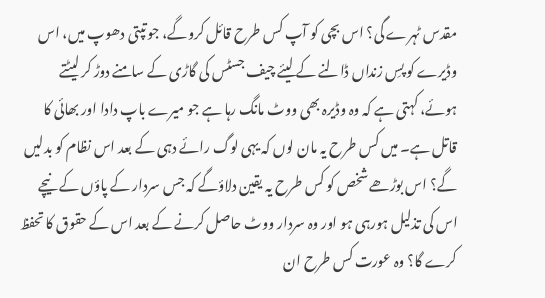مقدس ٹہرے گی؟ اس بچی کو آپ کس طرح قائل کروگے، جو تپتی دھوپ میں، اس وڈیرے کو پسِ زنداں ڈالنے کے لیئے چیف جسٹس کی گاڑی کے سامنے دوڑ کر لیٹتے ہوئے، کہتی ہے کہ وہ وڈیرہ بھی ووٹ مانگ رہا ہے جو میرے باپ دادا اور بھائی کا قاتل ہے۔ میں کس طرح یہ مان لوں کہ یہی لوگ رائے دہی کے بعد اس نظام کو بدلیں گے؟ اس بوڑھے شخص کو کس طرح یہ یقین دلاؤگے کہ جس سردار کے پاؤں کے نیچے اس کی تذلیل ہورہی ہو اور وہ سردار ووٹ حاصل کرنے کے بعد اس کے حقوق کا تحفظ کرے گا؟ وہ عورت کس طرح ان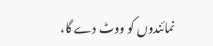نمائندوں کو ووٹ دے گا،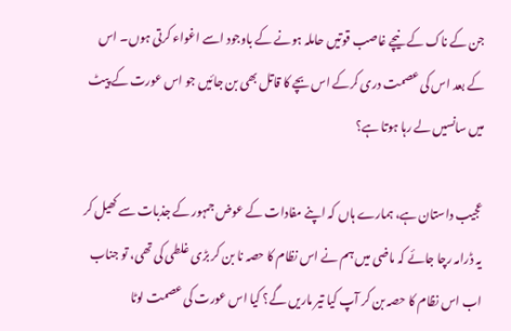جن کے ناک کے نیچے غاصب قوتیں حاملہ ہونے کے باوجود اسے اغواء کرتی ہوں۔ اس کے بعد اس کی عصمت دری کرکے اس بچے کا قاتل بھی بن جائیں جو اس عورت کے پیٹ میں سانسیں لے رہا ہوتا ہے؟

عجیب داستان ہے، ہمارے ہاں کہ اپنے مفادات کے عوض جمہور کے جذبات سے کھیل کر یہ ڈرامہ رچا جائے کہ ماضی میں ہم نے اس نظام کا حصہ نا بن کر بڑی غلطی کی تھی، تو جناب اب اس نظام کا حصہ بن کر آپ کیا تیر ماریں گے؟ کیا اس عورت کی عصمت لوٹا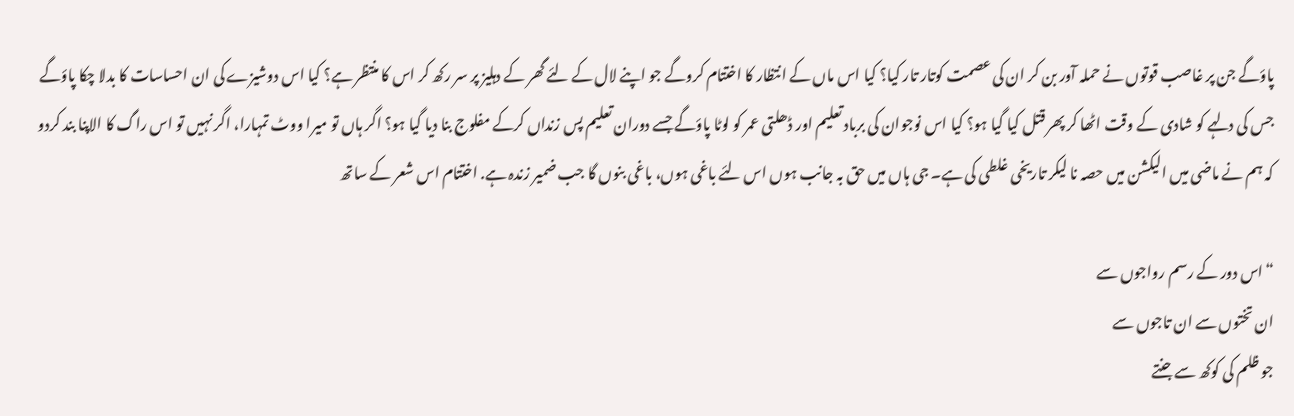پاؤگے جن پر غاصب قوتوں نے حملہ آور بن کر ان کی عصمت کوتار تار کیا؟ کیا اس ماں کے انتظار کا اختتام کروگے جو اپنے لال کے لئے گھر کے دہلیز پر سر رکھ کر اس کا منتظر ہے؟ کیا اس دوشیزے کی ان احساسات کا بدلا چکا پاؤگے جس کی دلہے کو شادی کے وقت اٹھا کر پھر قتل کیا گیا ہو؟ کیا اس نوجوان کی برباد تعلیم اور ڈھلتی عمر کو لوٹا پاؤگے جسے دوران تعلیم پس زنداں کرکے مفلوج بنا دیا گیا ہو؟ اگر ہاں تو میرا ووٹ تمہارا، اگر نہیں تو اس راگ کا الاپنا بند کردو کہ ہم نے ماضی میں الیکشن میں حصہ نا لیکر تاریخی غلطی کی ہے۔ جی ہاں میں حق بہ جانب ہوں اس لئے باغی ہوں، باغی بنوں گا جب ضمیر زندہ ہے. اختتام اس شعر کے ساتھ

“اس دور کے رسم رواجوں سے
ان تختوں سے ان تاجوں سے
جو ظلم کی کوکھ سے جنتے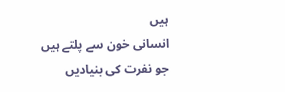ہیں
انسانی خون سے پلتے ہیں
جو نفرت کی بنیادیں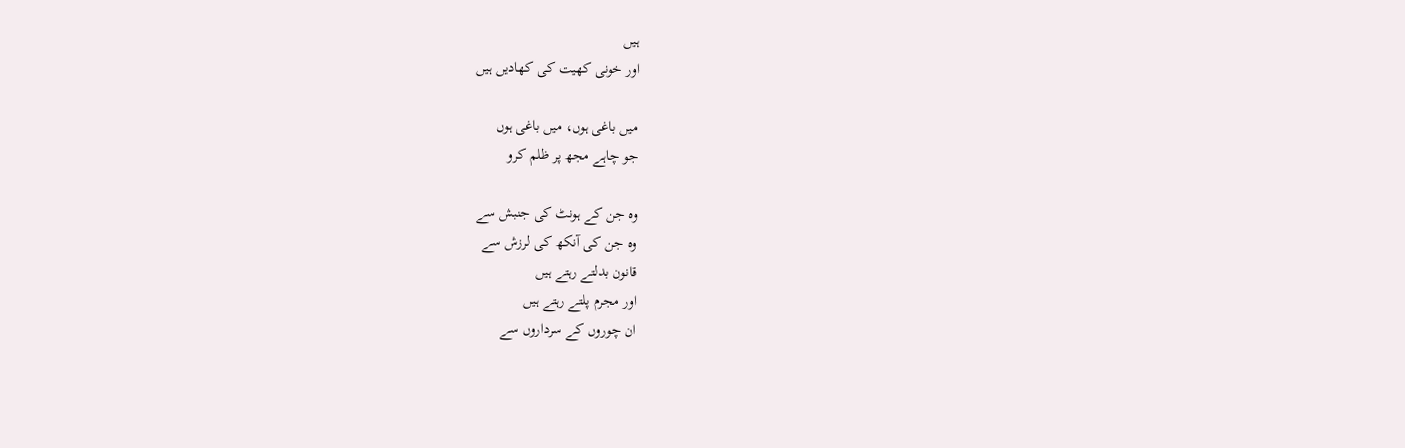ہیں
اور خونی کھیت کی کھادیں ہیں

میں باغی ہوں، میں باغی ہوں
جو چاہے مجھ پر ظلم کرو

وہ جن کے ہونٹ کی جنبش سے
وہ جن کی آنکھ کی لرزش سے
قانون بدلتے رہتے ہیں
اور مجرم پلتے رہتے ہیں
ان چوروں کے سرداروں سے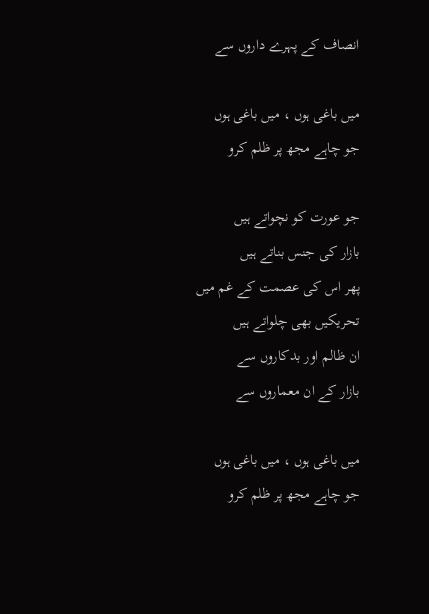انصاف کے پہرے داروں سے

میں باغی ہوں ، میں باغی ہوں
جو چاہے مجھ پر ظلم کرو

جو عورت کو نچواتے ہیں
بازار کی جنس بناتے ہیں
پھر اس کی عصمت کے غم میں
تحریکیں بھی چلواتے ہیں
ان ظالم اور بدکاروں سے
بازار کے ان معماروں سے

میں باغی ہوں ، میں باغی ہوں
جو چاہے مجھ پر ظلم کرو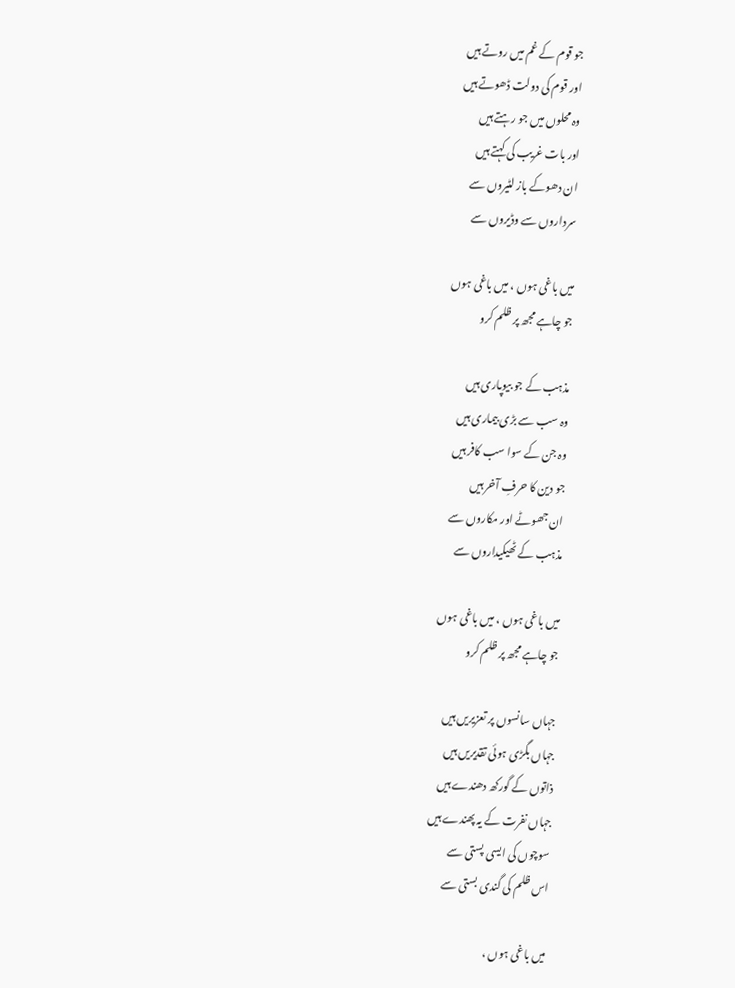جو قوم کے غم میں روتے ہیں
اور قوم کی دولت ڈھوتے ہیں
وہ محلوں میں جو رہتے ہیں
اور بات غریب کی کہتے ہیں
ان دھوکے باز لٹیروں سے
سرداروں سے وڈیروں سے

میں باغی ہوں ، میں باغی ہوں
جو چاہے مجھ پر ظلم کرو

مذہب کے جو بیوپاری ہیں
وہ سب سے بڑی بیماری ہیں
وہ جن کے سوا سب کافر ہیں
جو دین کا حرفِ آخر ہیں
ان جھوٹے اور مکاروں سے
مذہب کے ٹھیکیداروں سے

میں باغی ہوں ، میں باغی ہوں
جو چاہے مجھ پر ظلم کرو

جہاں سانسوں پر تعزیریں ہیں
جہاں بگڑی ہوئی تقدیریں ہیں
ذاتوں کے گورکھ دھندے ہیں
جہاں نفرت کے یہ پھندے ہیں
سوچوں کی ایسی پستی سے
اس ظلم کی گندی بستی سے

میں باغی ہوں ،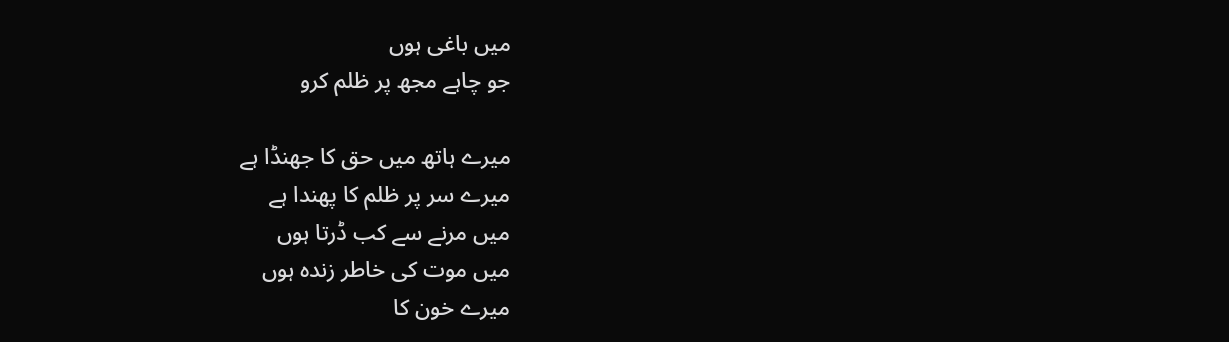میں باغی ہوں
جو چاہے مجھ پر ظلم کرو

میرے ہاتھ میں حق کا جھنڈا ہے
میرے سر پر ظلم کا پھندا ہے
میں مرنے سے کب ڈرتا ہوں
میں موت کی خاطر زندہ ہوں
میرے خون کا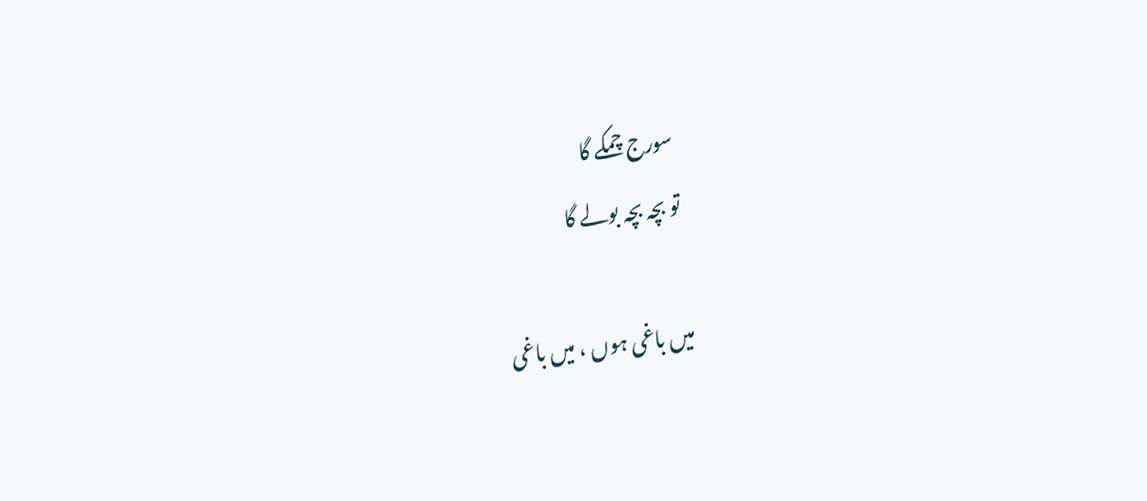سورج چمکے گا
تو بچہ بچہ بولے گا

میں باغی ہوں ، میں باغی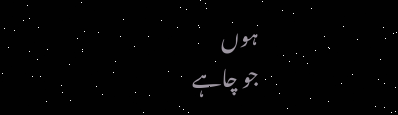ہوں
جو چاہے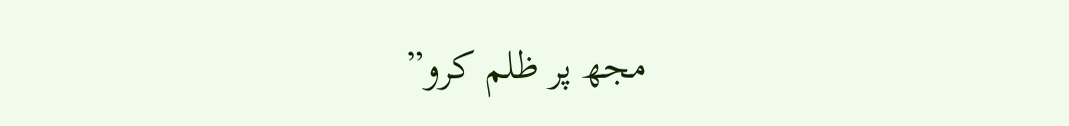مجھ پر ظلم کرو”